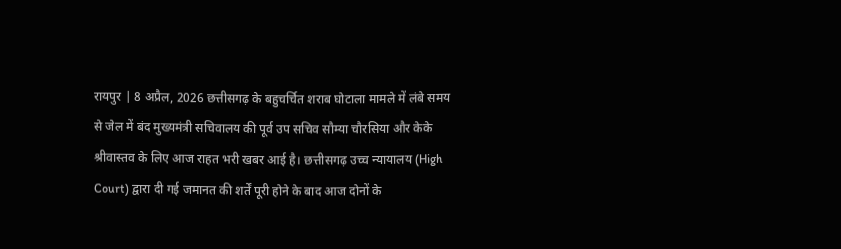रायपुर | 8 अप्रैल, 2026 छत्तीसगढ़ के बहुचर्चित शराब घोटाला मामले में लंबे समय से जेल में बंद मुख्यमंत्री सचिवालय की पूर्व उप सचिव सौम्या चौरसिया और केके श्रीवास्तव के लिए आज राहत भरी खबर आई है। छत्तीसगढ़ उच्च न्यायालय (High Court) द्वारा दी गई जमानत की शर्तें पूरी होने के बाद आज दोनों के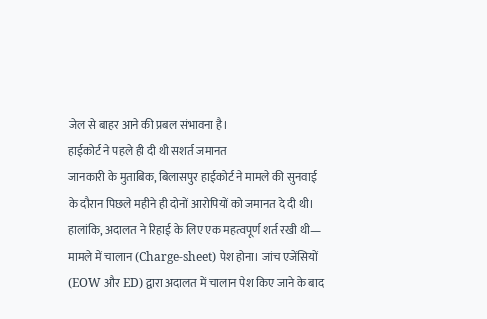जेल से बाहर आने की प्रबल संभावना है।
हाईकोर्ट ने पहले ही दी थी सशर्त जमानत
जानकारी के मुताबिक, बिलासपुर हाईकोर्ट ने मामले की सुनवाई के दौरान पिछले महीने ही दोनों आरोपियों को जमानत दे दी थी। हालांकि, अदालत ने रिहाई के लिए एक महत्वपूर्ण शर्त रखी थी— मामले में चालान (Charge-sheet) पेश होना। जांच एजेंसियों (EOW और ED) द्वारा अदालत में चालान पेश किए जाने के बाद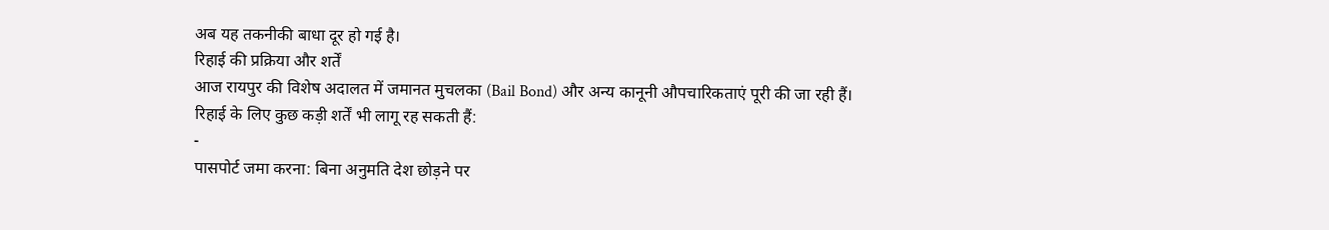अब यह तकनीकी बाधा दूर हो गई है।
रिहाई की प्रक्रिया और शर्तें
आज रायपुर की विशेष अदालत में जमानत मुचलका (Bail Bond) और अन्य कानूनी औपचारिकताएं पूरी की जा रही हैं। रिहाई के लिए कुछ कड़ी शर्तें भी लागू रह सकती हैं:
-
पासपोर्ट जमा करना: बिना अनुमति देश छोड़ने पर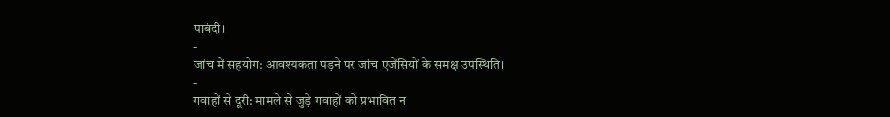पाबंदी।
-
जांच में सहयोग: आवश्यकता पड़ने पर जांच एजेंसियों के समक्ष उपस्थिति।
-
गवाहों से दूरी: मामले से जुड़े गवाहों को प्रभावित न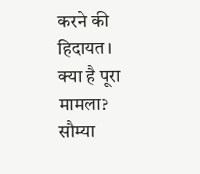करने की हिदायत।
क्या है पूरा मामला?
सौम्या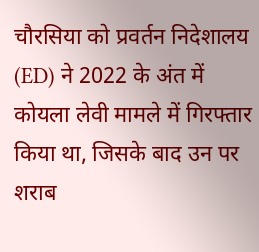चौरसिया को प्रवर्तन निदेशालय (ED) ने 2022 के अंत में कोयला लेवी मामले में गिरफ्तार किया था, जिसके बाद उन पर शराब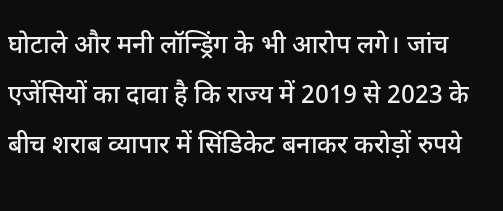घोटाले और मनी लॉन्ड्रिंग के भी आरोप लगे। जांच एजेंसियों का दावा है कि राज्य में 2019 से 2023 के बीच शराब व्यापार में सिंडिकेट बनाकर करोड़ों रुपये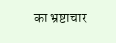का भ्रष्टाचार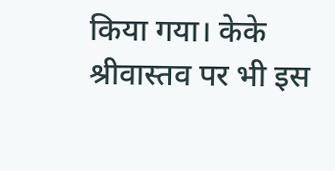किया गया। केके श्रीवास्तव पर भी इस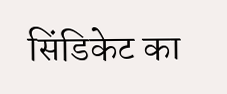सिंडिकेट का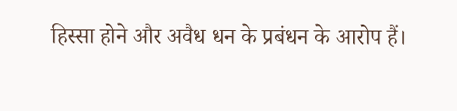हिस्सा होने और अवैध धन के प्रबंधन के आरोप हैं।